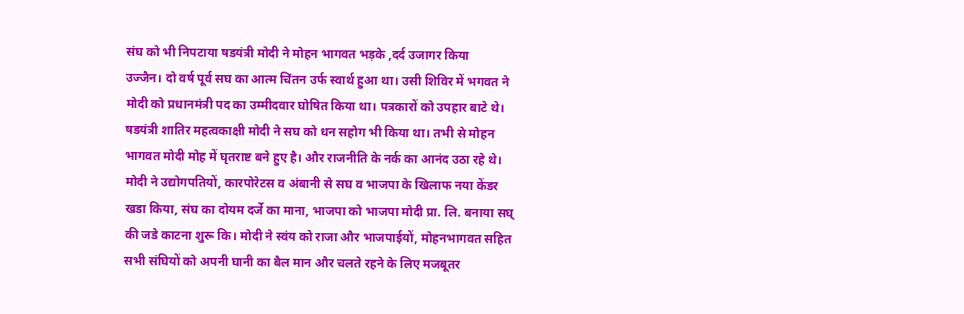संघ को भी निपटाया षडयंत्री मोदी ने मोहन भागवत भड़के ,दर्द उजागर किया
उज्जैन। दो वर्ष पूर्व सघ का आत्म चिंतन उर्फ स्वार्थ हुआ था। उसी शिविर में भगवत ने मोदी को प्रधानमंत्री पद का उम्मीदवार घोषित किया था। पत्रकारों को उपहार बाटे थे। षडयंत्री शातिर महत्वकाक्षी मोदी ने सघ को धन सहोग भी किया था। तभी से मोहन भागवत मोदी मोह में घृतराष्ट बने हुए है। और राजनीति के नर्क का आनंद उठा रहे थे। मोदी ने उद्योगपतियों, कारपोरेटस व अंबानी से सघ व भाजपा के खिलाफ नया केंडर खडा किया, संघ का दोयम दर्जे का माना, भाजपा को भाजपा मोदी प्रा. लि. बनाया सघ् की जडे काटना शुरू कि। मोदी ने स्वंय को राजा और भाजपाईयों, मोहनभागवत सहित सभी संघियों को अपनी घानी का बैल मान और चलते रहने के लिए मजबूतर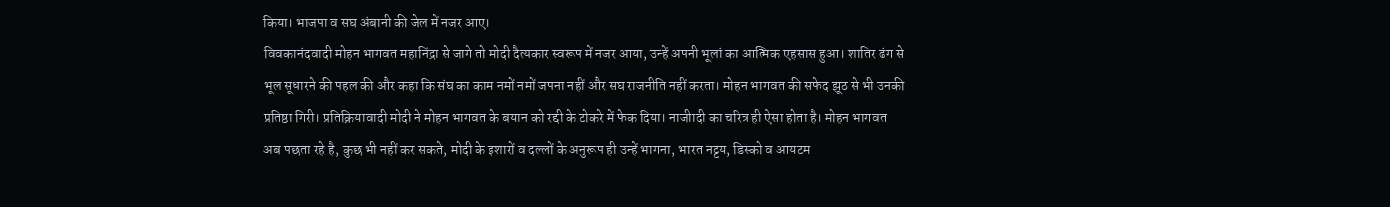किया। भाजपा व सघ अंबानी की जेल में नजर आए।
विवकानंदवादी मोहन भागवत महानिंद्रा से जागे तो मोदी दैत्यकार स्वरूप में नजर आया, उन्हें अपनी भूलां का आत्मिक एहसास हुआ। शातिर ढंग से भूल सूधारने की पहल की और कहा कि संघ का काम नमों नमों जपना नहीं और सघ राजनीति नहीं करता। मोहन भागवत की सफेद झूठ से भी उनकी प्रतिष्ठा गिरी। प्रतिक्रियावादी मोदी ने मोहन भागवत के बयान को रद्दी के टोकरे में फेक दिया। नाजीादी का चरित्र ही ऐसा होता है। मोहन भागवत अब पछता रहे है, कुछ भी नहीं कर सकते, मोदी के इशारों व दल्लों के अनुरूप ही उन्हें भागना, भारत नट्टय, डिस्को व आयटम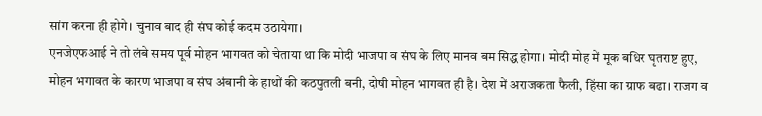सांग करना ही होगे। चुनाव बाद ही संघ कोई कदम उठायेगा।
एनजेएफआई ने तो लंबे समय पूर्व मोहन भागवत को चेताया था कि मोदी भाजपा व संघ के लिए मानव बम सिद्ध होगा। मोदी मोह में मूक बधिर घृतराष्ट हुए, मोहन भगावत के कारण भाजपा व संघ अंबानी के हाथों की कठपुतली बनी, दोषी मोहन भागवत ही है। देश में अराजकता फैली, हिंसा का ग्राफ बढा। राजग व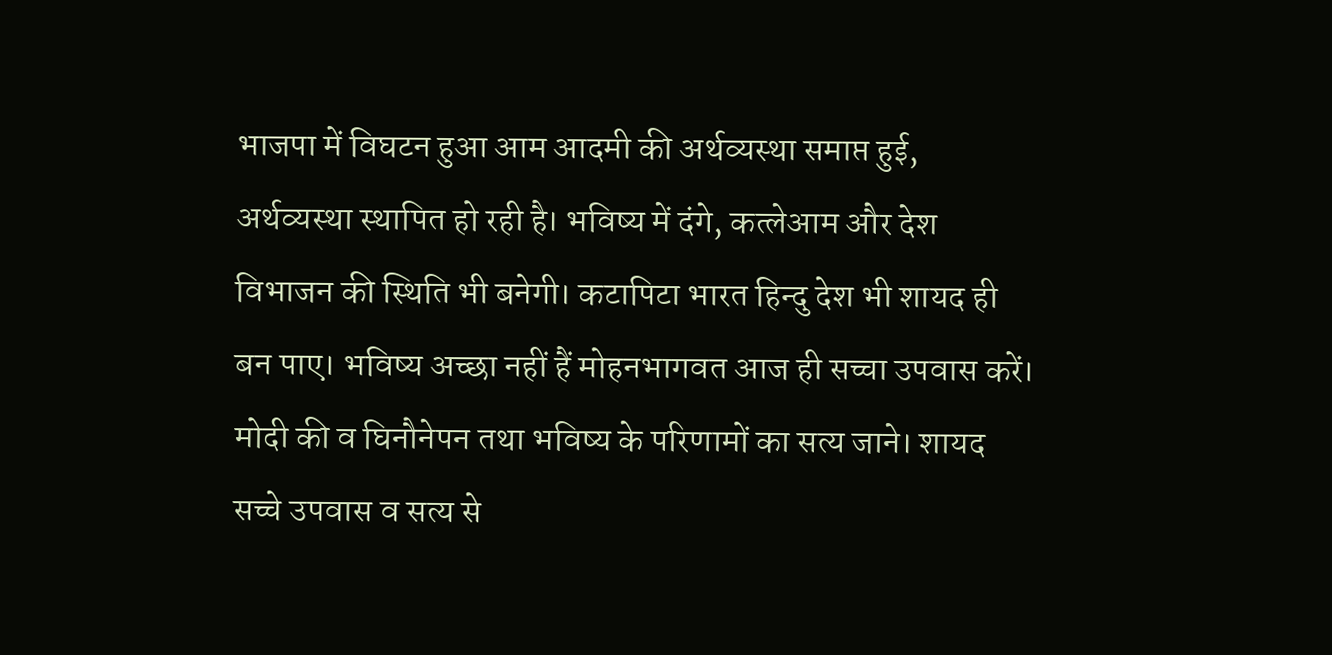भाजपा में विघटन हुआ आम आदमी की अर्थव्यस्था समाप्त हुई, अर्थव्यस्था स्थापित हो रही है। भविष्य में दंगे, कत्लेआम और देश विभाजन की स्थिति भी बनेगी। कटापिटा भारत हिन्दु देश भी शायद ही बन पाए। भविष्य अच्छा नहीं हैं मोहनभागवत आज ही सच्चा उपवास करें। मोदी की व घिनौनेपन तथा भविष्य के परिणामों का सत्य जाने। शायद सच्चे उपवास व सत्य से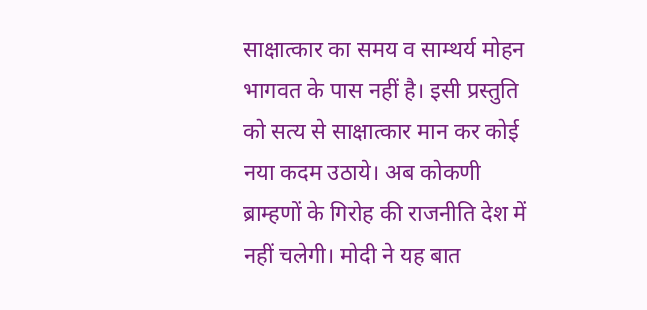साक्षात्कार का समय व साम्थर्य मोहन भागवत के पास नहीं है। इसी प्रस्तुति को सत्य से साक्षात्कार मान कर कोई नया कदम उठाये। अब कोकणी ब्राम्हणों के गिरोह की राजनीति देश में नहीं चलेगी। मोदी ने यह बात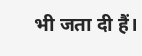भी जता दी हैं।